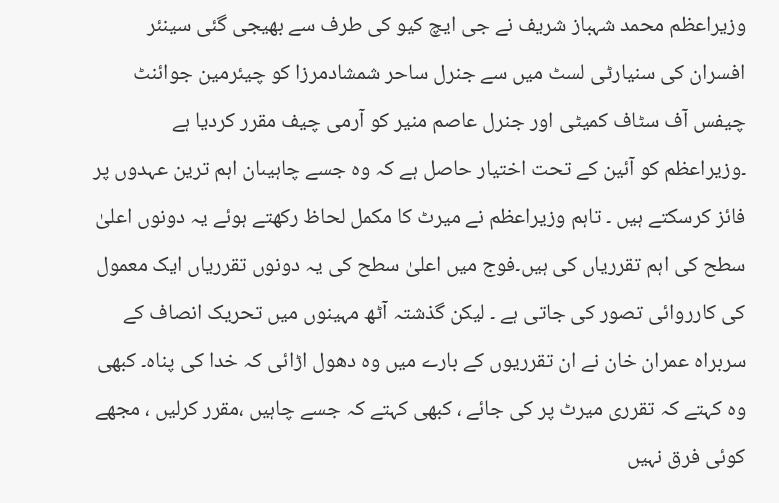وزیراعظم محمد شہباز شریف نے جی ایچ کیو کی طرف سے بھیجی گئی سینئر افسران کی سنیارٹی لسٹ میں سے جنرل ساحر شمشادمرزا کو چیئرمین جوائنٹ چیفس آف سٹاف کمیٹی اور جنرل عاصم منیر کو آرمی چیف مقرر کردیا ہے ۔وزیراعظم کو آئین کے تحت اختیار حاصل ہے کہ وہ جسے چاہیںان اہم ترین عہدوں پر فائز کرسکتے ہیں ۔ تاہم وزیراعظم نے میرٹ کا مکمل لحاظ رکھتے ہوئے یہ دونوں اعلیٰ سطح کی اہم تقرریاں کی ہیں۔فوج میں اعلیٰ سطح کی یہ دونوں تقرریاں ایک معمول کی کارروائی تصور کی جاتی ہے ۔ لیکن گذشتہ آٹھ مہینوں میں تحریک انصاف کے سربراہ عمران خان نے ان تقرریوں کے بارے میں وہ دھول اڑائی کہ خدا کی پناہ۔ کبھی وہ کہتے کہ تقرری میرٹ پر کی جائے ، کبھی کہتے کہ جسے چاہیں ،مقرر کرلیں ، مجھے کوئی فرق نہیں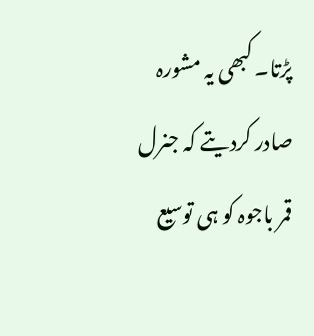پڑتا۔ کبھی یہ مشورہ صادر کردیتے کہ جنرل قمر باجوہ کو ہی توسیع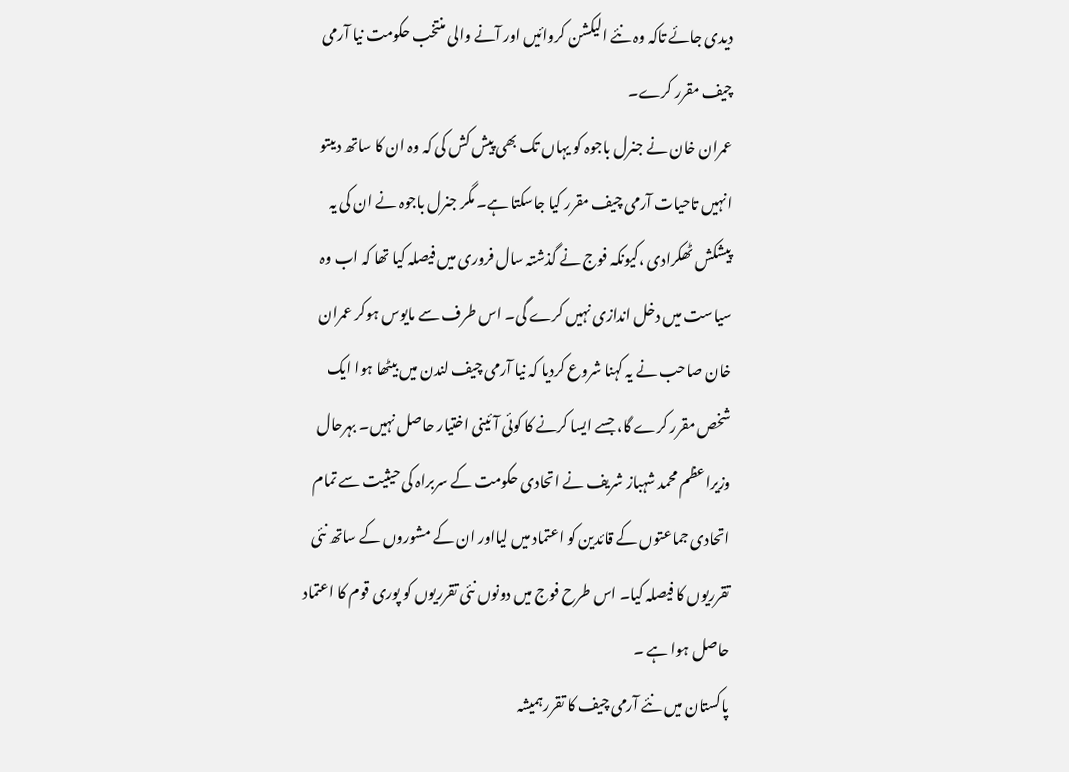دیدی جائے تاکہ وہ نئے الیکشن کروائیں اور آنے والی منتخب حکومت نیا آرمی چیف مقرر کرے۔
عمران خان نے جنرل باجوہ کو یہاں تک بھی پیش کش کی کہ وہ ان کا ساتھ دیںتو انہیں تاحیات آرمی چیف مقرر کیا جاسکتا ہے۔ مگر جنرل باجوہ نے ان کی یہ پیشکش ٹھکرادی ،کیونکہ فوج نے گذشتہ سال فروری میں فیصلہ کیا تھا کہ اب وہ سیاست میں دخل اندازی نہیں کرے گی۔ اس طرف سے مایوس ہوکر عمران خان صاحب نے یہ کہنا شروع کردیا کہ نیا آرمی چیف لندن میں بیٹھا ہوا ایک شخص مقرر کرے گا، جسے ایسا کرنے کا کوئی آئینی اختیار حاصل نہیں۔ بہرحال وزیراعظم محمد شہباز شریف نے اتحادی حکومت کے سربراہ کی حیثیت سے تمام اتحادی جماعتوں کے قائدین کو اعتماد میں لیااور ان کے مشوروں کے ساتھ نئی تقرریوں کا فیصلہ کیا۔ اس طرح فوج میں دونوں نئی تقرریوں کو پوری قوم کا اعتماد حاصل ہوا ہے ۔
پاکستان میں نئے آرمی چیف کا تقررہمیشہ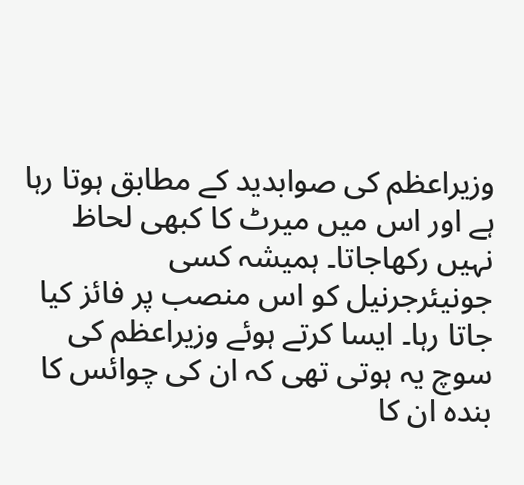وزیراعظم کی صوابدید کے مطابق ہوتا رہا ہے اور اس میں میرٹ کا کبھی لحاظ نہیں رکھاجاتا۔ ہمیشہ کسی جونیئرجرنیل کو اس منصب پر فائز کیا جاتا رہا۔ ایسا کرتے ہوئے وزیراعظم کی سوچ یہ ہوتی تھی کہ ان کی چوائس کا بندہ ان کا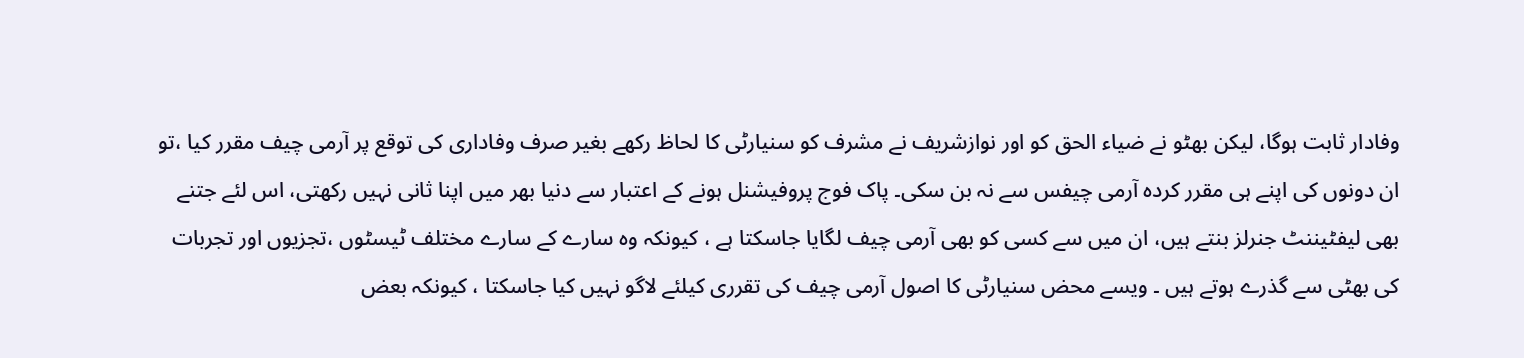وفادار ثابت ہوگا، لیکن بھٹو نے ضیاء الحق کو اور نوازشریف نے مشرف کو سنیارٹی کا لحاظ رکھے بغیر صرف وفاداری کی توقع پر آرمی چیف مقرر کیا ،تو ان دونوں کی اپنے ہی مقرر کردہ آرمی چیفس سے نہ بن سکی۔ پاک فوج پروفیشنل ہونے کے اعتبار سے دنیا بھر میں اپنا ثانی نہیں رکھتی، اس لئے جتنے بھی لیفٹیننٹ جنرلز بنتے ہیں، ان میں سے کسی کو بھی آرمی چیف لگایا جاسکتا ہے ، کیونکہ وہ سارے کے سارے مختلف ٹیسٹوں ،تجزیوں اور تجربات کی بھٹی سے گذرے ہوتے ہیں ۔ ویسے محض سنیارٹی کا اصول آرمی چیف کی تقرری کیلئے لاگو نہیں کیا جاسکتا ، کیونکہ بعض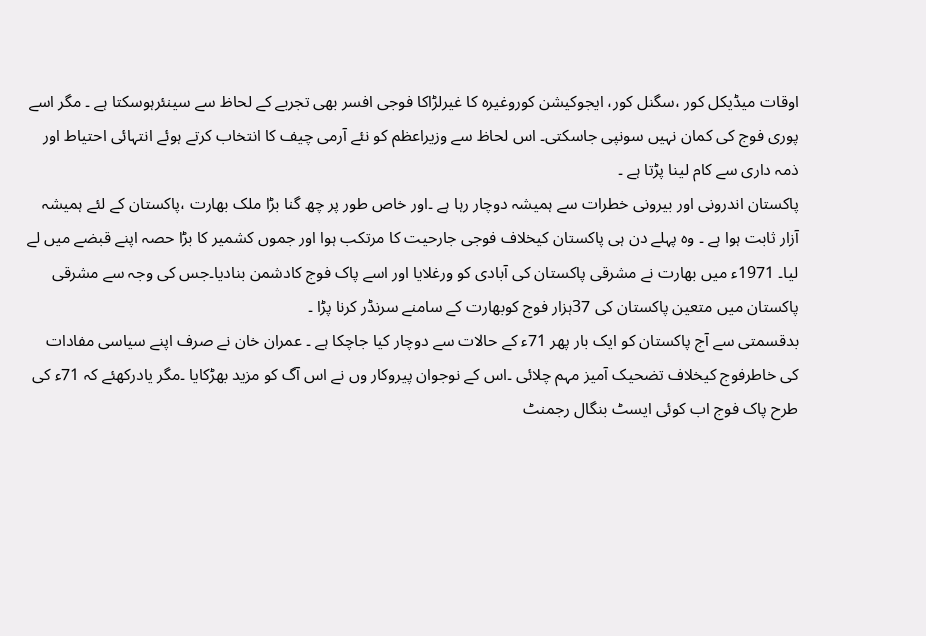اوقات میڈیکل کور ،سگنل کور، ایجوکیشن کوروغیرہ کا غیرلڑاکا فوجی افسر بھی تجربے کے لحاظ سے سینئرہوسکتا ہے ۔ مگر اسے پوری فوج کی کمان نہیں سونپی جاسکتی۔ اس لحاظ سے وزیراعظم کو نئے آرمی چیف کا انتخاب کرتے ہوئے انتہائی احتیاط اور ذمہ داری سے کام لینا پڑتا ہے ۔
پاکستان اندرونی اور بیرونی خطرات سے ہمیشہ دوچار رہا ہے ۔اور خاص طور پر چھ گنا بڑا ملک بھارت ،پاکستان کے لئے ہمیشہ آزار ثابت ہوا ہے ۔ وہ پہلے دن ہی پاکستان کیخلاف فوجی جارحیت کا مرتکب ہوا اور جموں کشمیر کا بڑا حصہ اپنے قبضے میں لے لیا۔ 1971ء میں بھارت نے مشرقی پاکستان کی آبادی کو ورغلایا اور اسے پاک فوج کادشمن بنادیا۔جس کی وجہ سے مشرقی پاکستان میں متعین پاکستان کی 37ہزار فوج کوبھارت کے سامنے سرنڈر کرنا پڑا ۔
بدقسمتی سے آج پاکستان کو ایک بار پھر 71ء کے حالات سے دوچار کیا جاچکا ہے ۔ عمران خان نے صرف اپنے سیاسی مفادات کی خاطرفوج کیخلاف تضحیک آمیز مہم چلائی ۔اس کے نوجوان پیروکار وں نے اس آگ کو مزید بھڑکایا ۔مگر یادرکھئے کہ 71ء کی طرح پاک فوج اب کوئی ایسٹ بنگال رجمنٹ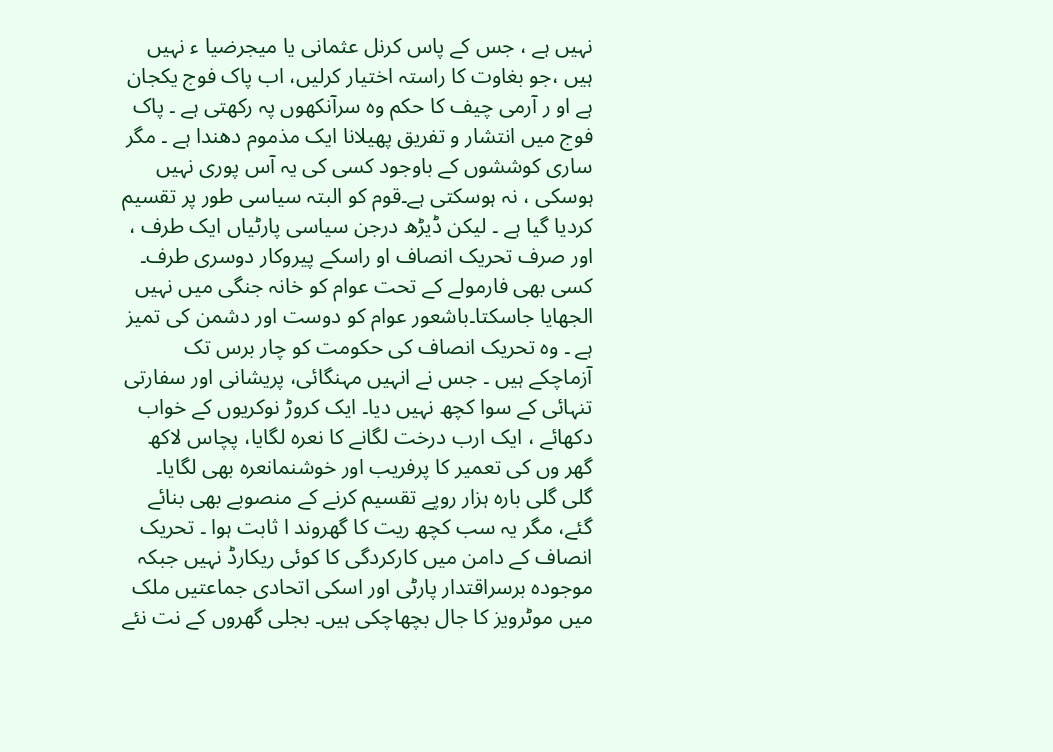نہیں ہے ، جس کے پاس کرنل عثمانی یا میجرضیا ء نہیں ہیں ،جو بغاوت کا راستہ اختیار کرلیں، اب پاک فوج یکجان ہے او ر آرمی چیف کا حکم وہ سرآنکھوں پہ رکھتی ہے ۔ پاک فوج میں انتشار و تفریق پھیلانا ایک مذموم دھندا ہے ۔ مگر ساری کوششوں کے باوجود کسی کی یہ آس پوری نہیں ہوسکی ، نہ ہوسکتی ہے۔قوم کو البتہ سیاسی طور پر تقسیم کردیا گیا ہے ۔ لیکن ڈیڑھ درجن سیاسی پارٹیاں ایک طرف ، اور صرف تحریک انصاف او راسکے پیروکار دوسری طرف۔ کسی بھی فارمولے کے تحت عوام کو خانہ جنگی میں نہیں الجھایا جاسکتا۔باشعور عوام کو دوست اور دشمن کی تمیز ہے ۔ وہ تحریک انصاف کی حکومت کو چار برس تک آزماچکے ہیں ۔ جس نے انہیں مہنگائی، پریشانی اور سفارتی تنہائی کے سوا کچھ نہیں دیا۔ ایک کروڑ نوکریوں کے خواب دکھائے ، ایک ارب درخت لگانے کا نعرہ لگایا، پچاس لاکھ گھر وں کی تعمیر کا پرفریب اور خوشنمانعرہ بھی لگایا۔ گلی گلی بارہ ہزار روپے تقسیم کرنے کے منصوبے بھی بنائے گئے، مگر یہ سب کچھ ریت کا گھروند ا ثابت ہوا ۔ تحریک انصاف کے دامن میں کارکردگی کا کوئی ریکارڈ نہیں جبکہ موجودہ برسراقتدار پارٹی اور اسکی اتحادی جماعتیں ملک میں موٹرویز کا جال بچھاچکی ہیں۔ بجلی گھروں کے نت نئے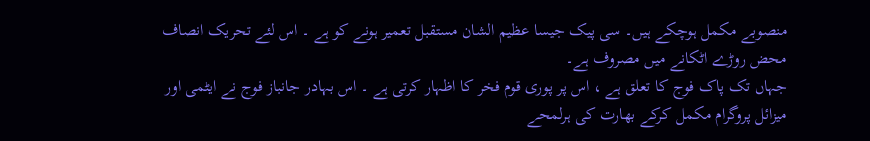منصوبے مکمل ہوچکے ہیں۔ سی پیک جیسا عظیم الشان مستقبل تعمیر ہونے کو ہے ۔ اس لئے تحریک انصاف محض روڑے اٹکانے میں مصروف ہے۔
جہاں تک پاک فوج کا تعلق ہے ، اس پر پوری قوم فخر کا اظہار کرتی ہے ۔ اس بہادر جانباز فوج نے ایٹمی اور میزائل پروگرام مکمل کرکے بھارت کی ہرلمحے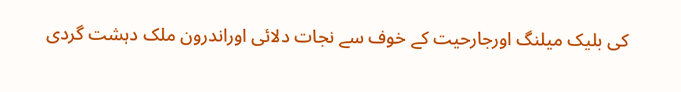کی بلیک میلنگ اورجارحیت کے خوف سے نجات دلائی اوراندرون ملک دہشت گردی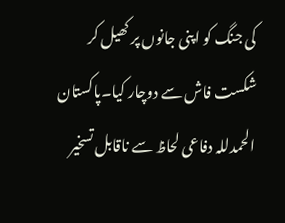کی جنگ کو اپنی جانوں پر کھیل کر شکست فاش سے دوچار کیا۔پاکستان الحمدللہ دفاعی لحاظ سے ناقابل تسخیر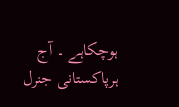ہوچکاہے ۔ آج ہرپاکستانی جنرل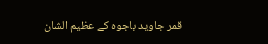قمر جاوید باجوہ کے عظیم الشان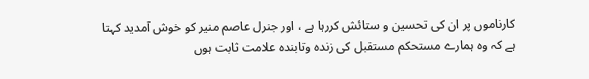کارناموں پر ان کی تحسین و ستائش کررہا ہے ، اور جنرل عاصم منیر کو خوش آمدید کہتا ہے کہ وہ ہمارے مستحکم مستقبل کی زندہ وتابندہ علامت ثابت ہوں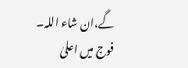گے،ان شاء اللہ۔
فوج میں اعلیٰ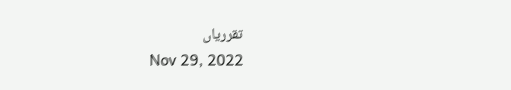تقرریاں
Nov 29, 2022